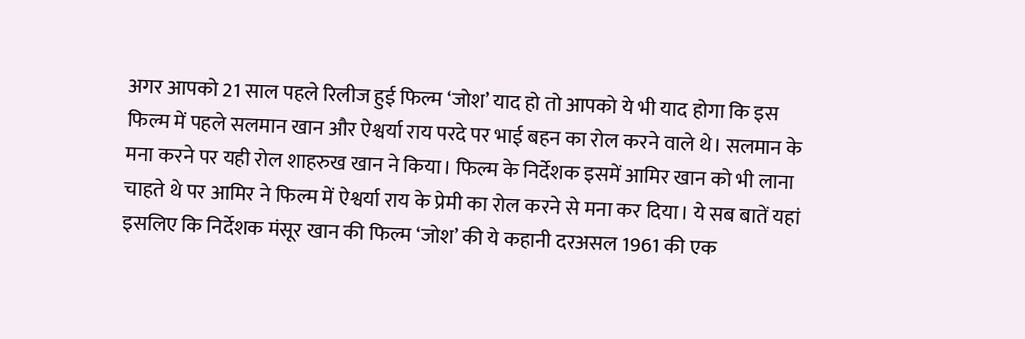अगर आपको 21 साल पहले रिलीज हुई फिल्म ‘जोश’ याद हो तो आपको ये भी याद होगा कि इस फिल्म में पहले सलमान खान और ऐश्वर्या राय परदे पर भाई बहन का रोल करने वाले थे। सलमान के मना करने पर यही रोल शाहरुख खान ने किया। फिल्म के निर्देशक इसमें आमिर खान को भी लाना चाहते थे पर आमिर ने फिल्म में ऐश्वर्या राय के प्रेमी का रोल करने से मना कर दिया। ये सब बातें यहां इसलिए कि निर्देशक मंसूर खान की फिल्म ‘जोश’ की ये कहानी दरअसल 1961 की एक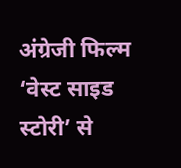अंग्रेजी फिल्म ‘वेस्ट साइड स्टोरी’ से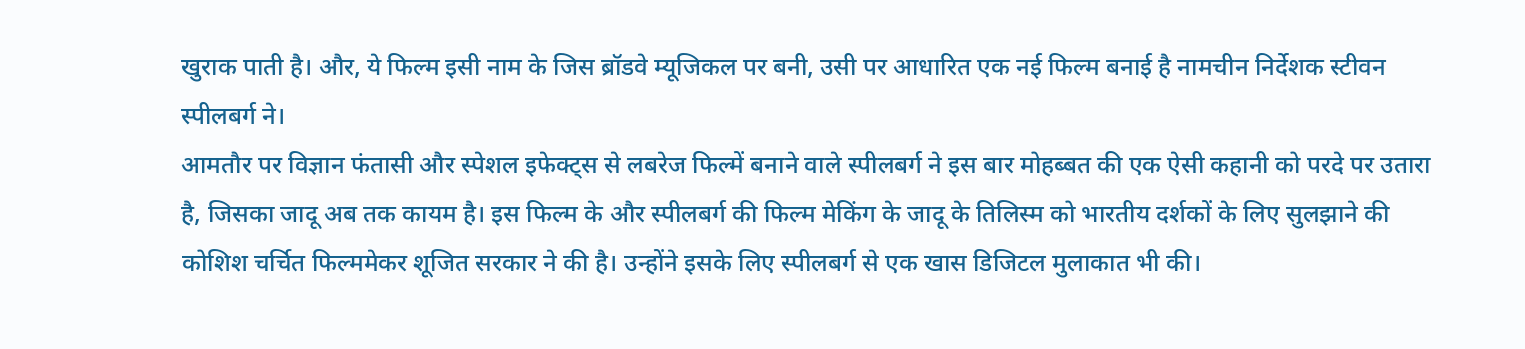खुराक पाती है। और, ये फिल्म इसी नाम के जिस ब्रॉडवे म्यूजिकल पर बनी, उसी पर आधारित एक नई फिल्म बनाई है नामचीन निर्देशक स्टीवन स्पीलबर्ग ने।
आमतौर पर विज्ञान फंतासी और स्पेशल इफेक्ट्स से लबरेज फिल्में बनाने वाले स्पीलबर्ग ने इस बार मोहब्बत की एक ऐसी कहानी को परदे पर उतारा है, जिसका जादू अब तक कायम है। इस फिल्म के और स्पीलबर्ग की फिल्म मेकिंग के जादू के तिलिस्म को भारतीय दर्शकों के लिए सुलझाने की कोशिश चर्चित फिल्ममेकर शूजित सरकार ने की है। उन्होंने इसके लिए स्पीलबर्ग से एक खास डिजिटल मुलाकात भी की।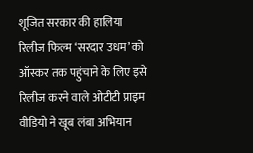शूजित सरकार की हालिया रिलीज फिल्म ‘सरदार उधम’ को ऑस्कर तक पहुंचाने के लिए इसे रिलीज करने वाले ओटीटी प्राइम वीडियो ने खूब लंबा अभियान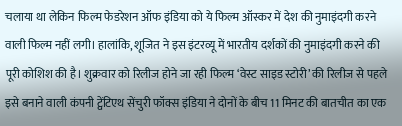चलाया था लेकिन फिल्म फेडरेशन ऑफ इंडिया को ये फिल्म ऑस्कर में देश की नुमाइंदगी करने वाली फिल्म नहीं लगी। हालांकि, शूजित ने इस इंटरव्यू में भारतीय दर्शकों की नुमाइंदगी करने की पूरी कोशिश की है। शुक्रवार को रिलीज होने जा रही फिल्म ‘वेस्ट साइड स्टोरी’ की रिलीज से पहले इसे बनाने वाली कंपनी ट्वेंटिएथ सेंचुरी फॉक्स इंडिया ने दोनों के बीच 11 मिनट की बातचीत का एक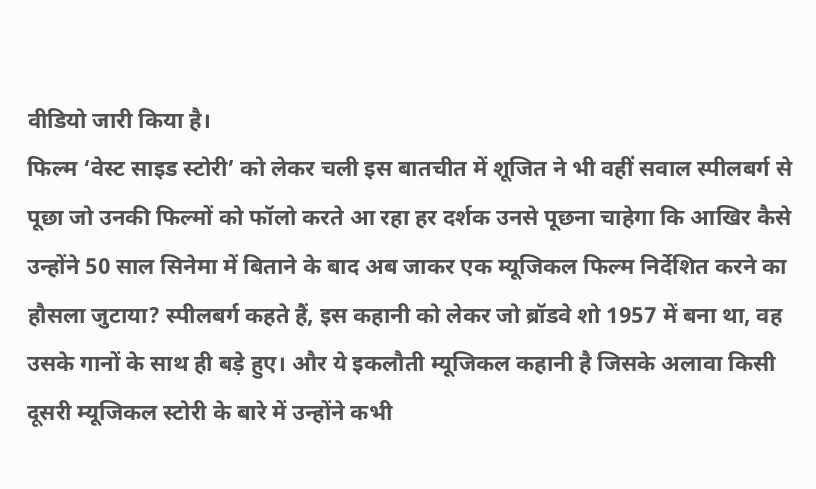वीडियो जारी किया है।
फिल्म ‘वेस्ट साइड स्टोरी’ को लेकर चली इस बातचीत में शूजित ने भी वहीं सवाल स्पीलबर्ग से पूछा जो उनकी फिल्मों को फॉलो करते आ रहा हर दर्शक उनसे पूछना चाहेगा कि आखिर कैसे उन्होंने 50 साल सिनेमा में बिताने के बाद अब जाकर एक म्यूजिकल फिल्म निर्देशित करने का हौसला जुटाया? स्पीलबर्ग कहते हैं, इस कहानी को लेकर जो ब्रॉडवे शो 1957 में बना था, वह उसके गानों के साथ ही बड़े हुए। और ये इकलौती म्यूजिकल कहानी है जिसके अलावा किसी दूसरी म्यूजिकल स्टोरी के बारे में उन्होंने कभी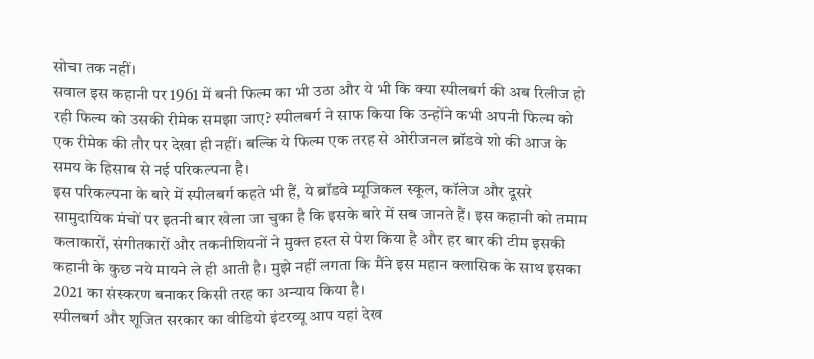सोचा तक नहीं।
सवाल इस कहानी पर 1961 में बनी फिल्म का भी उठा और ये भी कि क्या स्पीलबर्ग की अब रिलीज हो रही फिल्म को उसकी रीमेक समझा जाए? स्पीलबर्ग ने साफ किया कि उन्होंने कभी अपनी फिल्म को एक रीमेक की तौर पर देखा ही नहीं। बल्कि ये फिल्म एक तरह से ओरीजनल ब्रॉडवे शो की आज के समय के हिसाब से नई परिकल्पना है।
इस परिकल्पना के बारे में स्पीलबर्ग कहते भी हैं, ये ब्रॉडवे म्यूजिकल स्कूल, कॉलेज और दूसरे सामुदायिक मंचों पर इतनी बार खेला जा चुका है कि इसके बारे में सब जानते हैं। इस कहानी को तमाम कलाकारों, संगीतकारों और तकनीशियनों ने मुक्त हस्त से पेश किया है और हर बार की टीम इसकी कहानी के कुछ नये मायने ले ही आती है। मुझे नहीं लगता कि मैंने इस महान क्लासिक के साथ इसका 2021 का संस्करण बनाकर किसी तरह का अन्याय किया है।
स्पीलबर्ग और शूजित सरकार का वीडियो इंटरव्यू आप यहां देख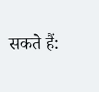सकते हैं: